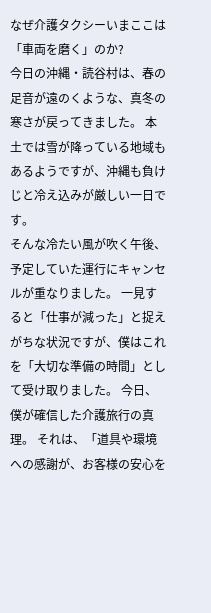なぜ介護タクシーいまここは「車両を磨く」のか?
今日の沖縄・読谷村は、春の足音が遠のくような、真冬の寒さが戻ってきました。 本土では雪が降っている地域もあるようですが、沖縄も負けじと冷え込みが厳しい一日です。
そんな冷たい風が吹く午後、予定していた運行にキャンセルが重なりました。 一見すると「仕事が減った」と捉えがちな状況ですが、僕はこれを「大切な準備の時間」として受け取りました。 今日、僕が確信した介護旅行の真理。 それは、「道具や環境への感謝が、お客様の安心を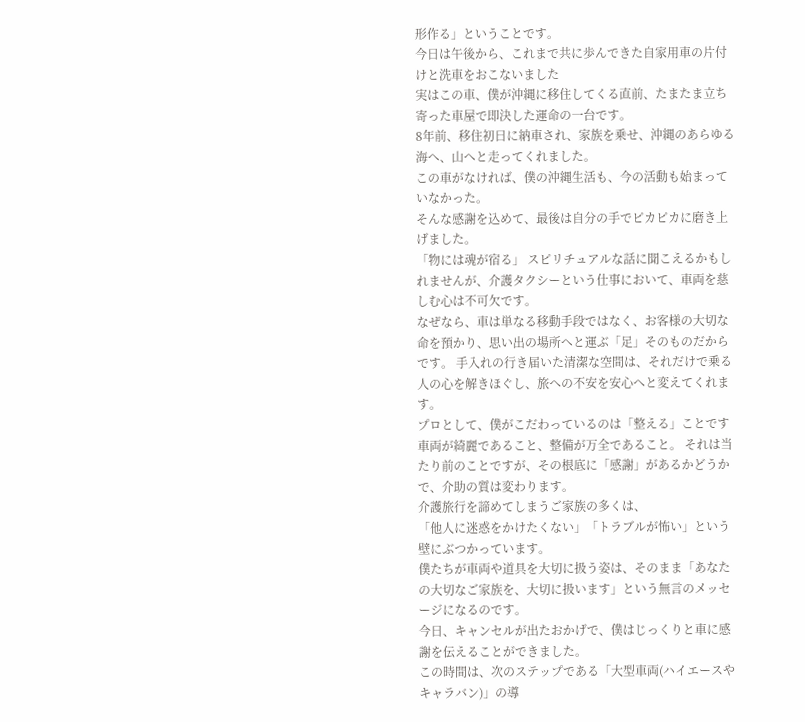形作る」ということです。
今日は午後から、これまで共に歩んできた自家用車の片付けと洗車をおこないました
実はこの車、僕が沖縄に移住してくる直前、たまたま立ち寄った車屋で即決した運命の一台です。
8年前、移住初日に納車され、家族を乗せ、沖縄のあらゆる海へ、山へと走ってくれました。
この車がなければ、僕の沖縄生活も、今の活動も始まっていなかった。
そんな感謝を込めて、最後は自分の手でピカピカに磨き上げました。
「物には魂が宿る」 スピリチュアルな話に聞こえるかもしれませんが、介護タクシーという仕事において、車両を慈しむ心は不可欠です。
なぜなら、車は単なる移動手段ではなく、お客様の大切な命を預かり、思い出の場所へと運ぶ「足」そのものだからです。 手入れの行き届いた清潔な空間は、それだけで乗る人の心を解きほぐし、旅への不安を安心へと変えてくれます。
プロとして、僕がこだわっているのは「整える」ことです
車両が綺麗であること、整備が万全であること。 それは当たり前のことですが、その根底に「感謝」があるかどうかで、介助の質は変わります。
介護旅行を諦めてしまうご家族の多くは、
「他人に迷惑をかけたくない」「トラブルが怖い」という壁にぶつかっています。
僕たちが車両や道具を大切に扱う姿は、そのまま「あなたの大切なご家族を、大切に扱います」という無言のメッセージになるのです。
今日、キャンセルが出たおかげで、僕はじっくりと車に感謝を伝えることができました。
この時間は、次のステップである「大型車両(ハイエースやキャラバン)」の導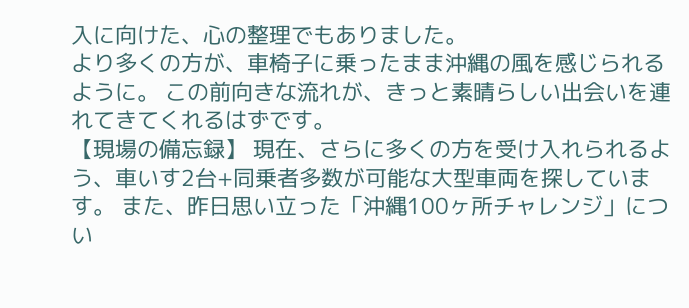入に向けた、心の整理でもありました。
より多くの方が、車椅子に乗ったまま沖縄の風を感じられるように。 この前向きな流れが、きっと素晴らしい出会いを連れてきてくれるはずです。
【現場の備忘録】 現在、さらに多くの方を受け入れられるよう、車いす2台+同乗者多数が可能な大型車両を探しています。 また、昨日思い立った「沖縄100ヶ所チャレンジ」につい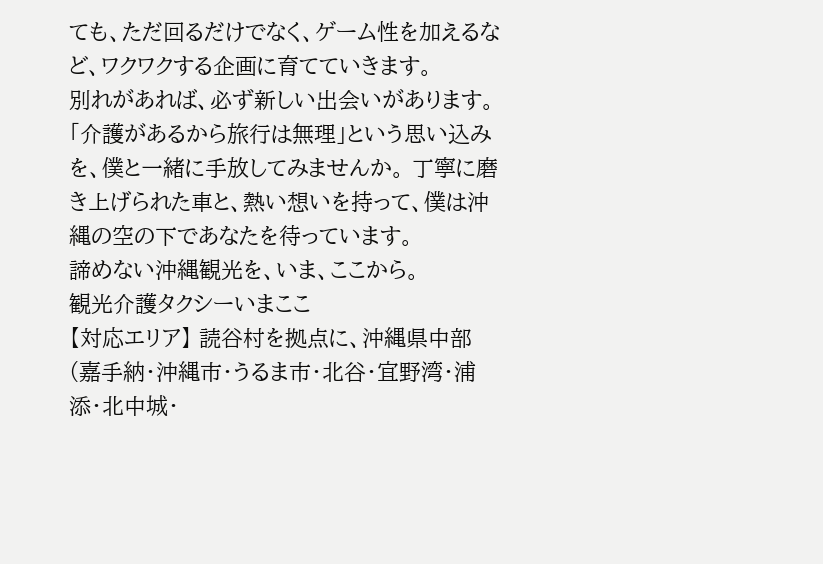ても、ただ回るだけでなく、ゲーム性を加えるなど、ワクワクする企画に育てていきます。
別れがあれば、必ず新しい出会いがあります。 「介護があるから旅行は無理」という思い込みを、僕と一緒に手放してみませんか。 丁寧に磨き上げられた車と、熱い想いを持って、僕は沖縄の空の下であなたを待っています。
諦めない沖縄観光を、いま、ここから。
観光介護タクシーいまここ
【対応エリア】 読谷村を拠点に、沖縄県中部(嘉手納・沖縄市・うるま市・北谷・宜野湾・浦添・北中城・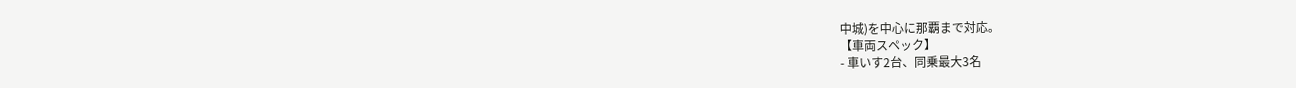中城)を中心に那覇まで対応。
【車両スペック】
- 車いす2台、同乗最大3名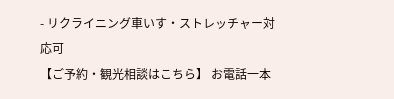- リクライニング車いす・ストレッチャー対応可
【ご予約・観光相談はこちら】 お電話一本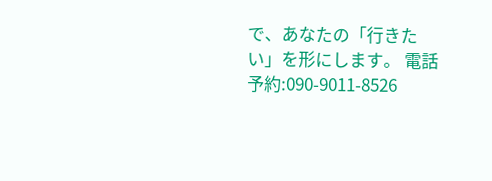で、あなたの「行きたい」を形にします。 電話予約:090-9011-8526